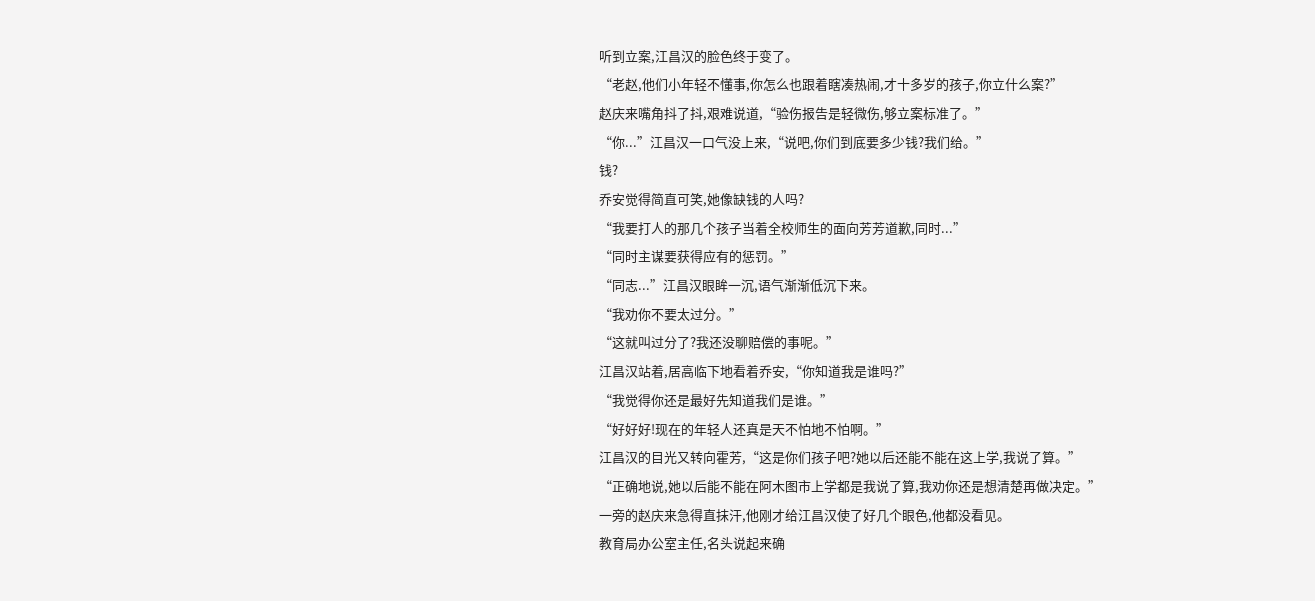听到立案,江昌汉的脸色终于变了。
“老赵,他们小年轻不懂事,你怎么也跟着瞎凑热闹,才十多岁的孩子,你立什么案?”
赵庆来嘴角抖了抖,艰难说道,“验伤报告是轻微伤,够立案标准了。”
“你...”江昌汉一口气没上来,“说吧,你们到底要多少钱?我们给。”
钱?
乔安觉得简直可笑,她像缺钱的人吗?
“我要打人的那几个孩子当着全校师生的面向芳芳道歉,同时...”
“同时主谋要获得应有的惩罚。”
“同志...”江昌汉眼眸一沉,语气渐渐低沉下来。
“我劝你不要太过分。”
“这就叫过分了?我还没聊赔偿的事呢。”
江昌汉站着,居高临下地看着乔安,“你知道我是谁吗?”
“我觉得你还是最好先知道我们是谁。”
“好好好!现在的年轻人还真是天不怕地不怕啊。”
江昌汉的目光又转向霍芳,“这是你们孩子吧?她以后还能不能在这上学,我说了算。”
“正确地说,她以后能不能在阿木图市上学都是我说了算,我劝你还是想清楚再做决定。”
一旁的赵庆来急得直抹汗,他刚才给江昌汉使了好几个眼色,他都没看见。
教育局办公室主任,名头说起来确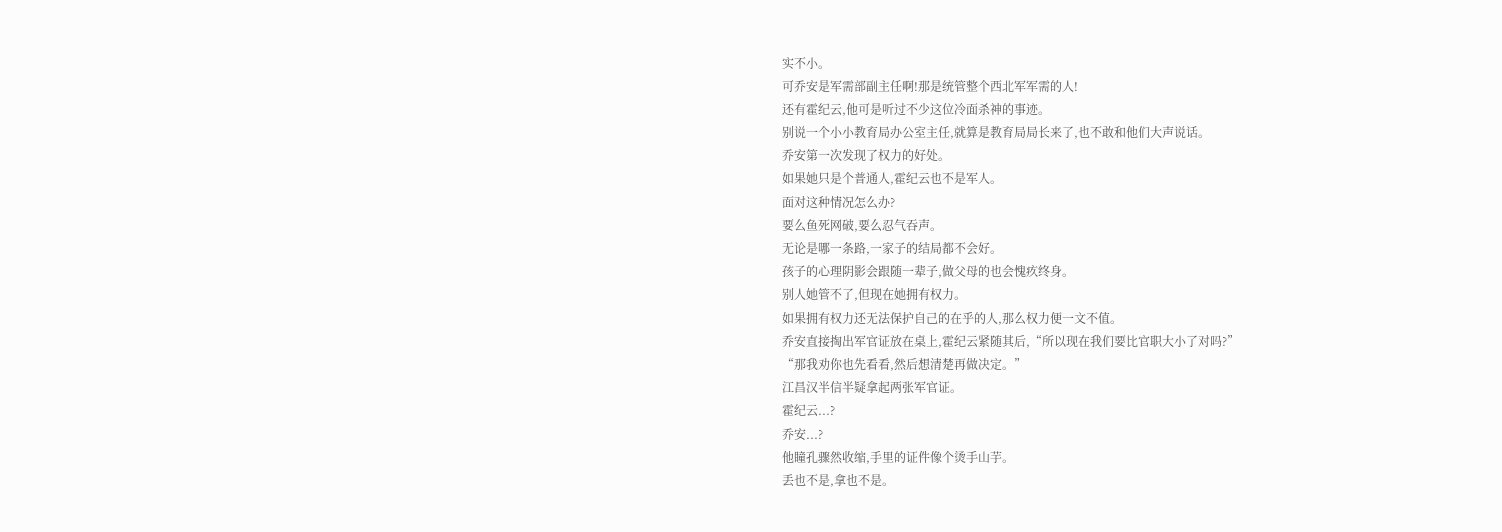实不小。
可乔安是军需部副主任啊!那是统管整个西北军军需的人!
还有霍纪云,他可是听过不少这位冷面杀神的事迹。
别说一个小小教育局办公室主任,就算是教育局局长来了,也不敢和他们大声说话。
乔安第一次发现了权力的好处。
如果她只是个普通人,霍纪云也不是军人。
面对这种情况怎么办?
要么鱼死网破,要么忍气吞声。
无论是哪一条路,一家子的结局都不会好。
孩子的心理阴影会跟随一辈子,做父母的也会愧疚终身。
别人她管不了,但现在她拥有权力。
如果拥有权力还无法保护自己的在乎的人,那么权力便一文不值。
乔安直接掏出军官证放在桌上,霍纪云紧随其后,“所以现在我们要比官职大小了对吗?”
“那我劝你也先看看,然后想清楚再做决定。”
江昌汉半信半疑拿起两张军官证。
霍纪云...?
乔安...?
他瞳孔骤然收缩,手里的证件像个烫手山芋。
丢也不是,拿也不是。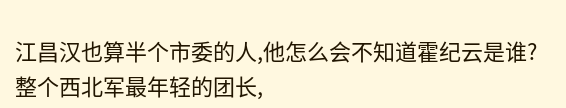江昌汉也算半个市委的人,他怎么会不知道霍纪云是谁?
整个西北军最年轻的团长,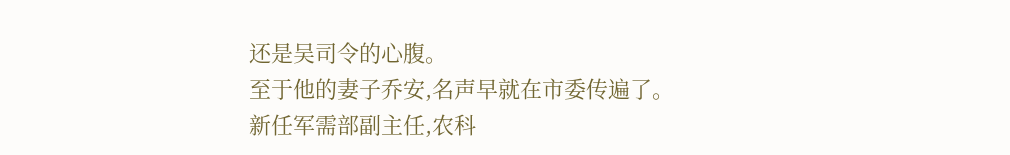还是吴司令的心腹。
至于他的妻子乔安,名声早就在市委传遍了。
新任军需部副主任,农科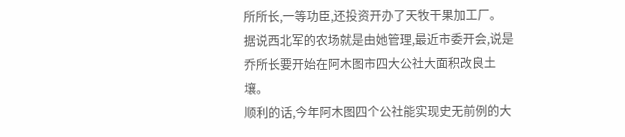所所长,一等功臣,还投资开办了天牧干果加工厂。
据说西北军的农场就是由她管理,最近市委开会,说是乔所长要开始在阿木图市四大公社大面积改良土壤。
顺利的话,今年阿木图四个公社能实现史无前例的大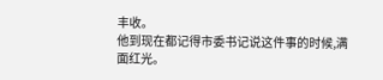丰收。
他到现在都记得市委书记说这件事的时候,满面红光。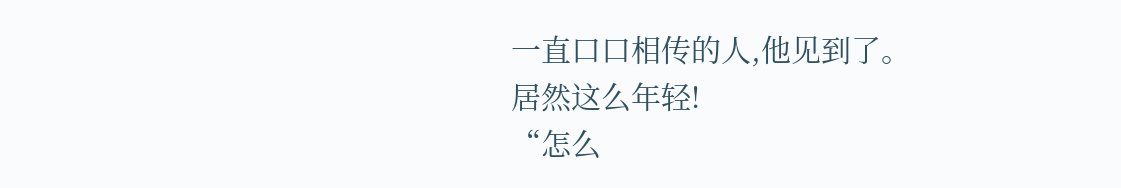一直口口相传的人,他见到了。
居然这么年轻!
“怎么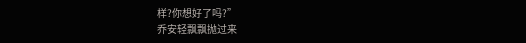样?你想好了吗?”
乔安轻飘飘抛过来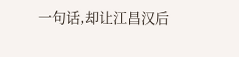一句话,却让江昌汉后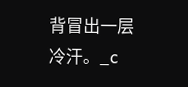背冒出一层冷汗。_c